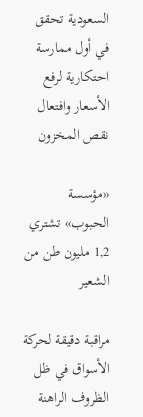السعودية تحقق في أول ممارسة احتكارية لرفع الأسعار وافتعال نقص المخزون

«مؤسسة الحبوب» تشتري 1,2 مليون طن من الشعير

مراقبة دقيقة لحركة الأسواق في ظل الظروف الراهنة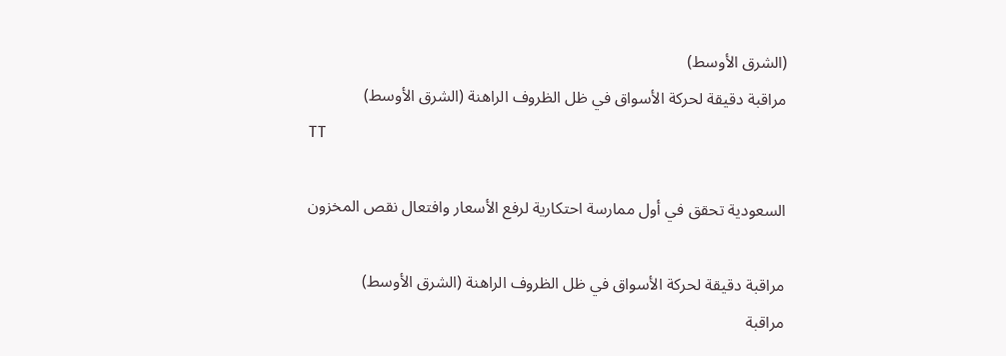(الشرق الأوسط)
مراقبة دقيقة لحركة الأسواق في ظل الظروف الراهنة (الشرق الأوسط)
TT

السعودية تحقق في أول ممارسة احتكارية لرفع الأسعار وافتعال نقص المخزون

مراقبة دقيقة لحركة الأسواق في ظل الظروف الراهنة (الشرق الأوسط)
مراقبة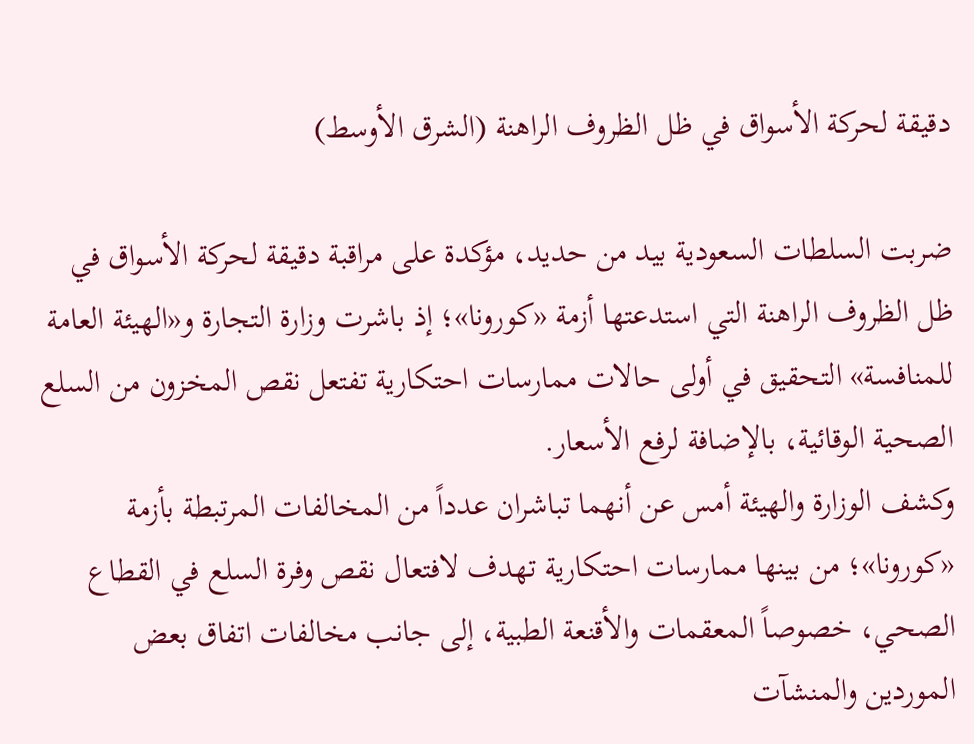دقيقة لحركة الأسواق في ظل الظروف الراهنة (الشرق الأوسط)

ضربت السلطات السعودية بيد من حديد، مؤكدة على مراقبة دقيقة لحركة الأسواق في ظل الظروف الراهنة التي استدعتها أزمة «كورونا»؛ إذ باشرت وزارة التجارة و«الهيئة العامة للمنافسة» التحقيق في أولى حالات ممارسات احتكارية تفتعل نقص المخزون من السلع الصحية الوقائية، بالإضافة لرفع الأسعار.
وكشف الوزارة والهيئة أمس عن أنهما تباشران عدداً من المخالفات المرتبطة بأزمة «كورونا»؛ من بينها ممارسات احتكارية تهدف لافتعال نقص وفرة السلع في القطاع الصحي، خصوصاً المعقمات والأقنعة الطبية، إلى جانب مخالفات اتفاق بعض الموردين والمنشآت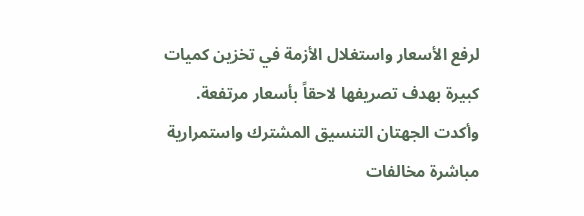لرفع الأسعار واستغلال الأزمة في تخزين كميات كبيرة بهدف تصريفها لاحقاً بأسعار مرتفعة.
وأكدت الجهتان التنسيق المشترك واستمرارية مباشرة مخالفات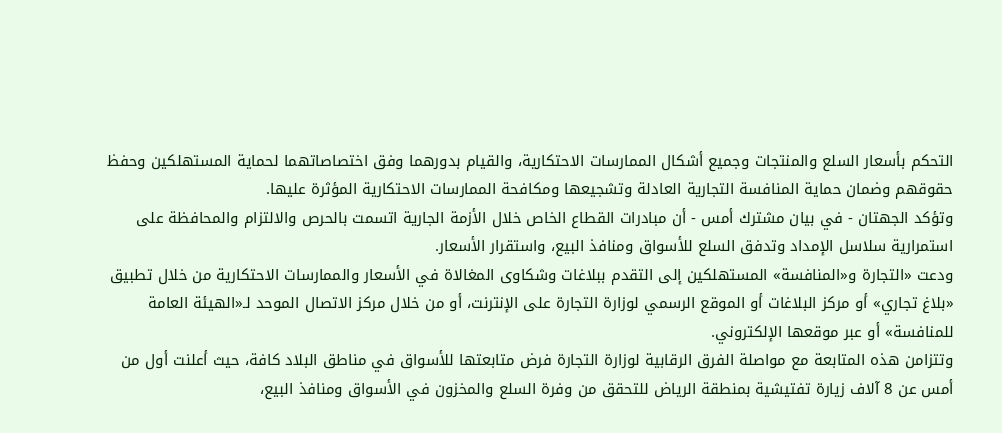التحكم بأسعار السلع والمنتجات وجميع أشكال الممارسات الاحتكارية، والقيام بدورهما وفق اختصاصاتهما لحماية المستهلكين وحفظ حقوقهم وضمان حماية المنافسة التجارية العادلة وتشجيعها ومكافحة الممارسات الاحتكارية المؤثرة عليها.
وتؤكد الجهتان - في بيان مشترك أمس - أن مبادرات القطاع الخاص خلال الأزمة الجارية اتسمت بالحرص والالتزام والمحافظة على استمرارية سلاسل الإمداد وتدفق السلع للأسواق ومنافذ البيع، واستقرار الأسعار.
ودعت «التجارة و«المنافسة» المستهلكين إلى التقدم ببلاغات وشكاوى المغالاة في الأسعار والممارسات الاحتكارية من خلال تطبيق «بلاغ تجاري» أو مركز البلاغات أو الموقع الرسمي لوزارة التجارة على الإنترنت، أو من خلال مركز الاتصال الموحد لـ«الهيئة العامة للمنافسة» أو عبر موقعها الإلكتروني.
وتتزامن هذه المتابعة مع مواصلة الفرق الرقابية لوزارة التجارة فرض متابعتها للأسواق في مناطق البلاد كافة، حيث أعلنت أول من أمس عن 8 آلاف زيارة تفتيشية بمنطقة الرياض للتحقق من وفرة السلع والمخزون في الأسواق ومنافذ البيع،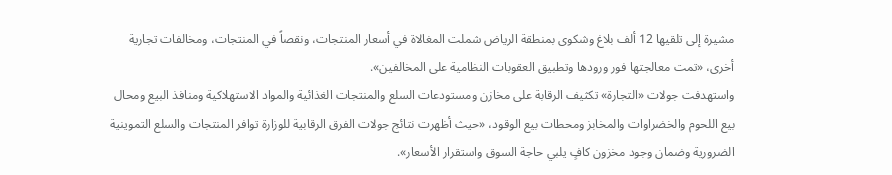مشيرة إلى تلقيها 12 ألف بلاغ وشكوى بمنطقة الرياض شملت المغالاة في أسعار المنتجات، ونقصاً في المنتجات، ومخالفات تجارية أخرى، «تمت معالجتها فور ورودها وتطبيق العقوبات النظامية على المخالفين».
واستهدفت جولات «التجارة» تكثيف الرقابة على مخازن ومستودعات السلع والمنتجات الغذائية والمواد الاستهلاكية ومنافذ البيع ومحال بيع اللحوم والخضراوات والمخابز ومحطات بيع الوقود، «حيث أظهرت نتائج جولات الفرق الرقابية للوزارة توافر المنتجات والسلع التموينية الضرورية وضمان وجود مخزون كافٍ يلبي حاجة السوق واستقرار الأسعار».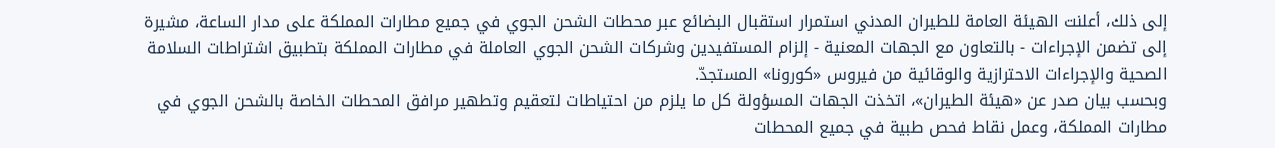إلى ذلك، أعلنت الهيئة العامة للطيران المدني استمرار استقبال البضائع عبر محطات الشحن الجوي في جميع مطارات المملكة على مدار الساعة، مشيرة إلى تضمن الإجراءات - بالتعاون مع الجهات المعنية - إلزام المستفيدين وشركات الشحن الجوي العاملة في مطارات المملكة بتطبيق اشتراطات السلامة الصحية والإجراءات الاحترازية والوقائية من فيروس «كورونا» المستجدّ.
وبحسب بيان صدر عن «هيئة الطيران»، اتخذت الجهات المسؤولة كل ما يلزم من احتياطات لتعقيم وتطهير مرافق المحطات الخاصة بالشحن الجوي في مطارات المملكة، وعمل نقاط فحص طبية في جميع المحطات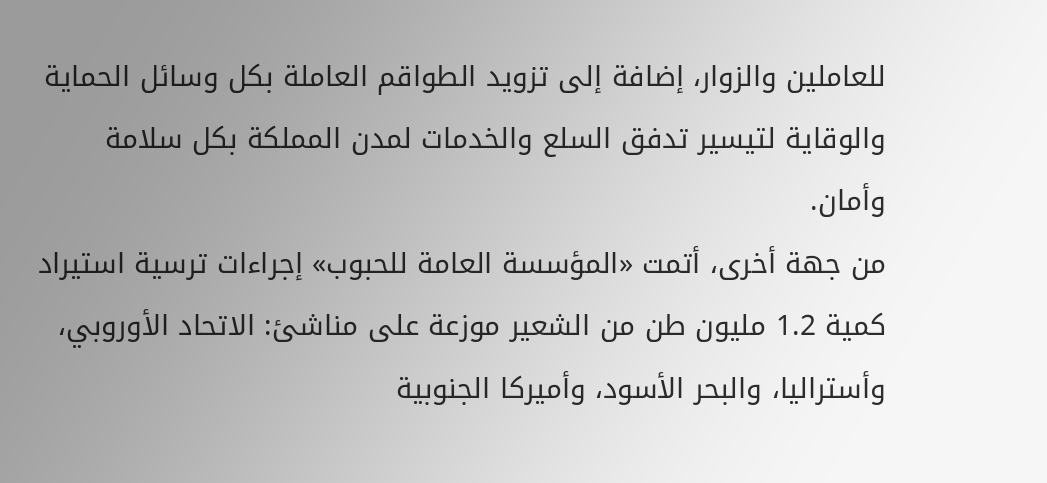للعاملين والزوار، إضافة إلى تزويد الطواقم العاملة بكل وسائل الحماية والوقاية لتيسير تدفق السلع والخدمات لمدن المملكة بكل سلامة وأمان.
من جهة أخرى، أتمت «المؤسسة العامة للحبوب» إجراءات ترسية استيراد كمية 1.2 مليون طن من الشعير موزعة على مناشئ: الاتحاد الأوروبي، وأستراليا، والبحر الأسود، وأميركا الجنوبية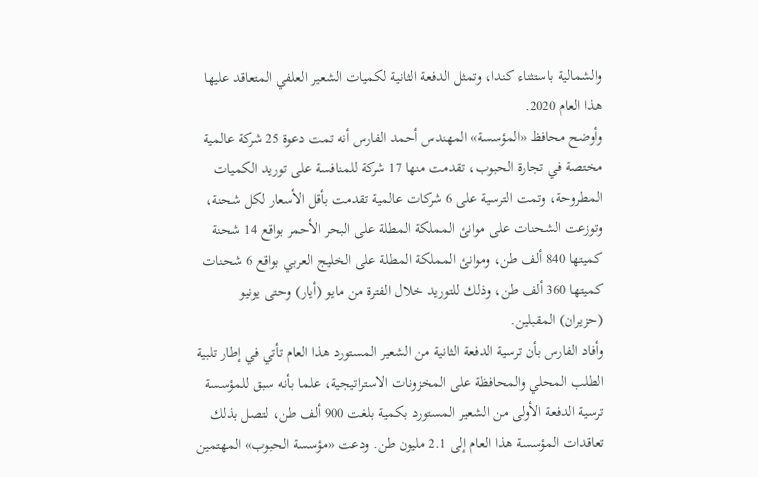والشمالية باستثناء كندا، وتمثل الدفعة الثانية لكميات الشعير العلفي المتعاقد عليها هذا العام 2020.
وأوضح محافظ «المؤسسة» المهندس أحمد الفارس أنه تمت دعوة 25 شركة عالمية مختصة في تجارة الحبوب، تقدمت منها 17 شركة للمنافسة على توريد الكميات المطروحة، وتمت الترسية على 6 شركات عالمية تقدمت بأقل الأسعار لكل شحنة، وتوزعت الشحنات على موانئ المملكة المطلة على البحر الأحمر بواقع 14 شحنة كميتها 840 ألف طن، وموانئ المملكة المطلة على الخليج العربي بواقع 6 شحنات كميتها 360 ألف طن، وذلك للتوريد خلال الفترة من مايو (أيار) وحتى يونيو (حزيران) المقبلين.
وأفاد الفارس بأن ترسية الدفعة الثانية من الشعير المستورد هذا العام تأتي في إطار تلبية الطلب المحلي والمحافظة على المخزونات الاستراتيجية، علما بأنه سبق للمؤسسة ترسية الدفعة الأولى من الشعير المستورد بكمية بلغت 900 ألف طن، لتصل بذلك تعاقدات المؤسسة هذا العام إلى 2.1 مليون طن. ودعت «مؤسسة الحبوب» المهتمين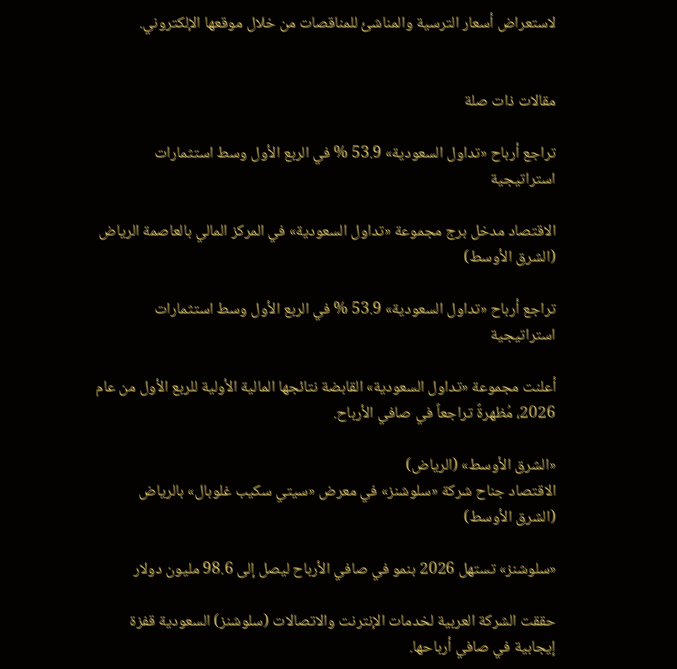لاستعراض أسعار الترسية والمناشئ للمناقصات من خلال موقعها الإلكتروني.


مقالات ذات صلة

تراجع أرباح «تداول السعودية» 53.9 % في الربع الأول وسط استثمارات استراتيجية

الاقتصاد مدخل برج مجموعة «تداول السعودية» في المركز المالي بالعاصمة الرياض (الشرق الأوسط)

تراجع أرباح «تداول السعودية» 53.9 % في الربع الأول وسط استثمارات استراتيجية

أعلنت مجموعة «تداول السعودية» القابضة نتائجها المالية الأولية للربع الأول من عام 2026، مُظهرةً تراجعاً في صافي الأرباح.

«الشرق الأوسط» (الرياض)
الاقتصاد جناح شركة «سلوشنز» في معرض «سيتي سكيب غلوبال» بالرياض (الشرق الأوسط)

«سلوشنز» تستهل 2026 بنمو في صافي الأرباح ليصل إلى 98.6 مليون دولار

حققت الشركة العربية لخدمات الإنترنت والاتصالات (سلوشنز) السعودية قفزة إيجابية في صافي أرباحها.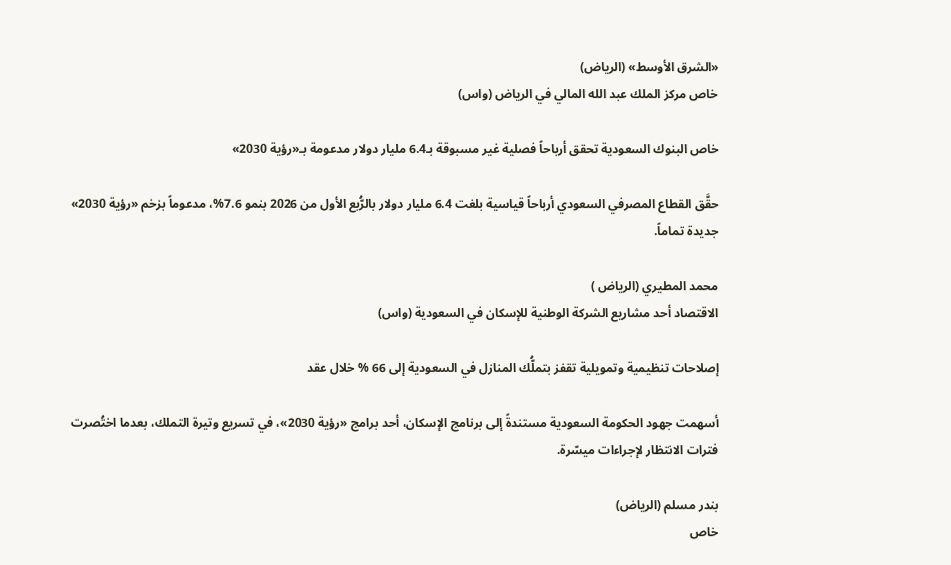«الشرق الأوسط» (الرياض)
خاص مركز الملك عبد الله المالي في الرياض (واس)

خاص البنوك السعودية تحقق أرباحاً فصلية غير مسبوقة بـ6.4 مليار دولار مدعومة بـ«رؤية 2030»

حقَّق القطاع المصرفي السعودي أرباحاً قياسية بلغت 6.4 مليار دولار بالرُّبع الأول من 2026 بنمو 7.6%، مدعوماً بزخم «رؤية 2030» جديدة تماماً.

محمد المطيري (الرياض )
الاقتصاد أحد مشاريع الشركة الوطنية للإسكان في السعودية (واس)

إصلاحات تنظيمية وتمويلية تقفز بتملُّك المنازل في السعودية إلى 66 % خلال عقد

أسهمت جهود الحكومة السعودية مستندةً إلى برنامج الإسكان، أحد برامج «رؤية 2030»، في تسريع وتيرة التملك، بعدما اختُصرت فترات الانتظار لإجراءات ميسّرة.

بندر مسلم (الرياض)
خاص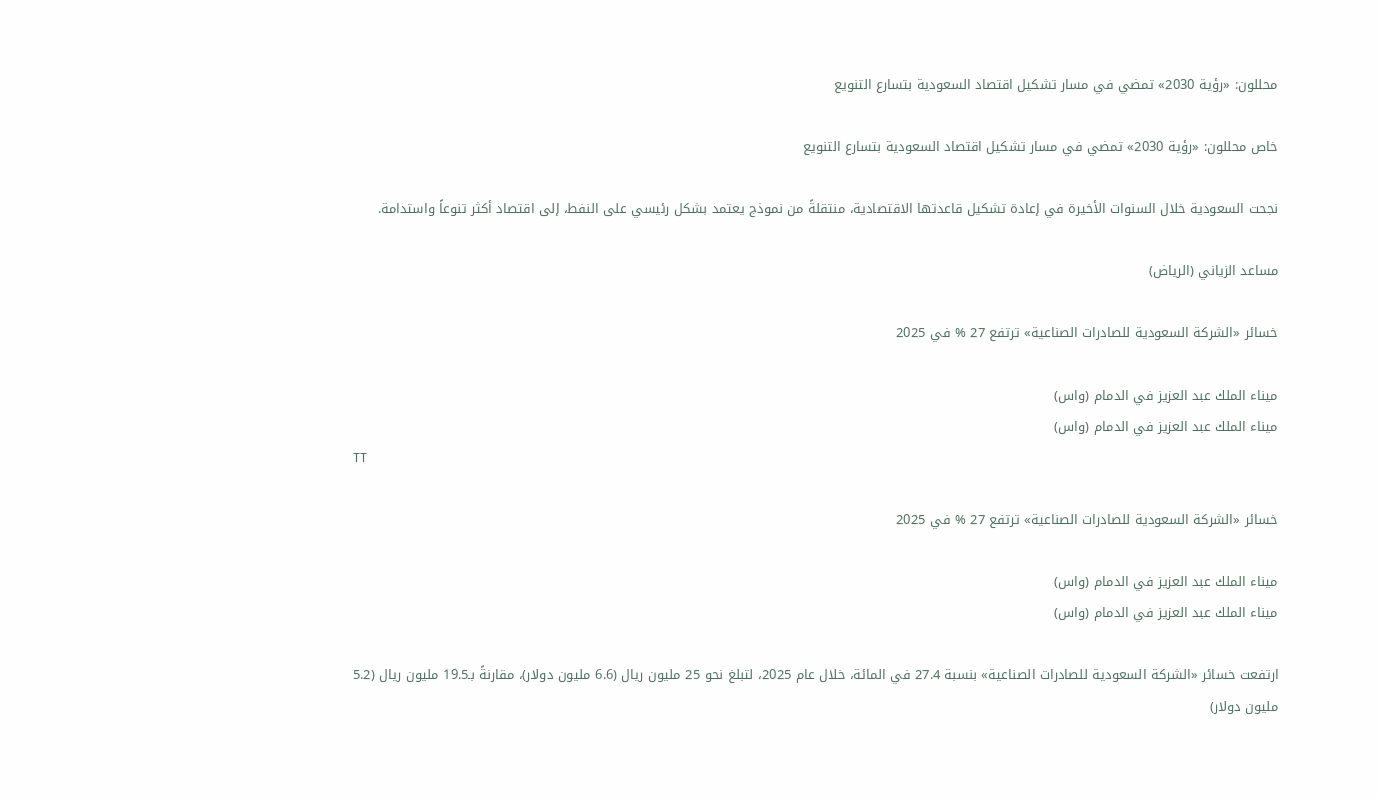محللون: «رؤية 2030» تمضي في مسار تشكيل اقتصاد السعودية بتسارع التنويع

خاص محللون: «رؤية 2030» تمضي في مسار تشكيل اقتصاد السعودية بتسارع التنويع

نجحت السعودية خلال السنوات الأخيرة في إعادة تشكيل قاعدتها الاقتصادية، منتقلةً من نموذج يعتمد بشكل رئيسي على النفط، إلى اقتصاد أكثر تنوعاً واستدامة.

مساعد الزياني (الرياض)

خسائر «الشركة السعودية للصادرات الصناعية» ترتفع 27 % في 2025

ميناء الملك عبد العزيز في الدمام (واس)
ميناء الملك عبد العزيز في الدمام (واس)
TT

خسائر «الشركة السعودية للصادرات الصناعية» ترتفع 27 % في 2025

ميناء الملك عبد العزيز في الدمام (واس)
ميناء الملك عبد العزيز في الدمام (واس)

ارتفعت خسائر «الشركة السعودية للصادرات الصناعية» بنسبة 27.4 في المائة، خلال عام 2025، لتبلغ نحو 25 مليون ريال (6.6 مليون دولار)، مقارنةً بـ19.5 مليون ريال (5.2 مليون دولار)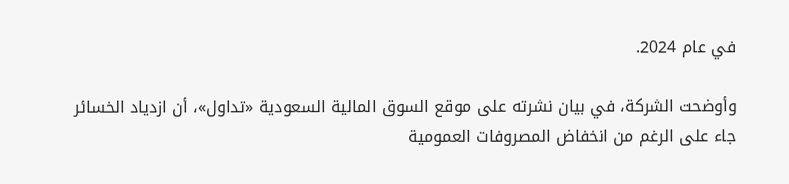في عام 2024.

وأوضحت الشركة، في بيان نشرته على موقع السوق المالية السعودية «تداول»، أن ازدياد الخسائر جاء على الرغم من انخفاض المصروفات العمومية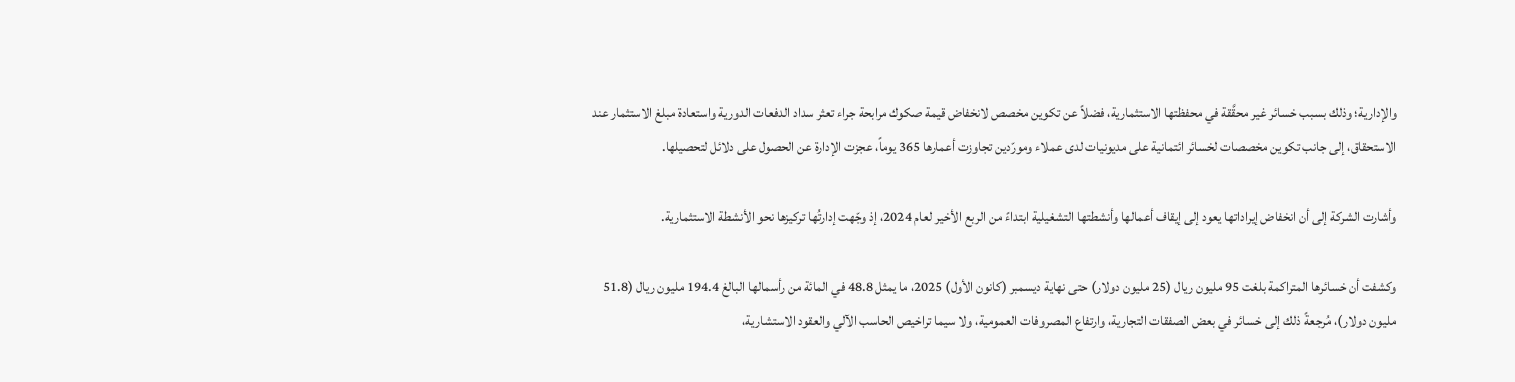والإدارية؛ وذلك بسبب خسائر غير محقَّقة في محفظتها الاستثمارية، فضلاً عن تكوين مخصص لانخفاض قيمة صكوك مرابحة جراء تعثر سداد الدفعات الدورية واستعادة مبلغ الاستثمار عند الاستحقاق، إلى جانب تكوين مخصصات لخسائر ائتمانية على مديونيات لدى عملاء ومورّدين تجاوزت أعمارها 365 يوماً، عجزت الإدارة عن الحصول على دلائل لتحصيلها.

وأشارت الشركة إلى أن انخفاض إيراداتها يعود إلى إيقاف أعمالها وأنشطتها التشغيلية ابتداءً من الربع الأخير لعام 2024، إذ وجّهت إدارتُها تركيزها نحو الأنشطة الاستثمارية.

وكشفت أن خسائرها المتراكمة بلغت 95 مليون ريال (25 مليون دولار) حتى نهاية ديسمبر (كانون الأول) 2025، ما يمثل 48.8 في المائة من رأسمالها البالغ 194.4 مليون ريال (51.8 مليون دولار)، مُرجعةً ذلك إلى خسائر في بعض الصفقات التجارية، وارتفاع المصروفات العمومية، ولا سيما تراخيص الحاسب الآلي والعقود الاستشارية،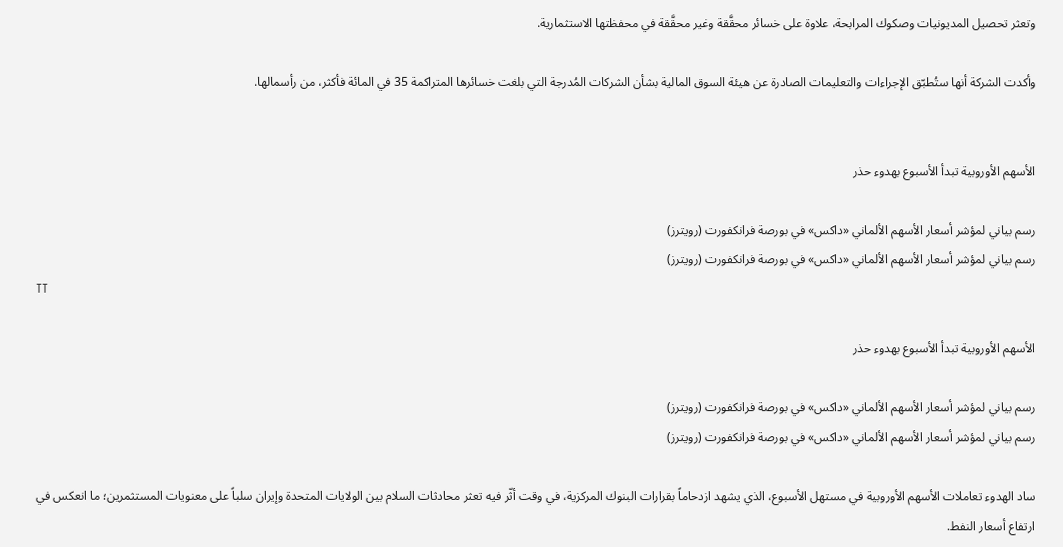وتعثر تحصيل المديونيات وصكوك المرابحة، علاوة على خسائر محقَّقة وغير محقَّقة في محفظتها الاستثمارية.

وأكدت الشركة أنها ستُطبّق الإجراءات والتعليمات الصادرة عن هيئة السوق المالية بشأن الشركات المُدرجة التي بلغت خسائرها المتراكمة 35 في المائة فأكثر، من رأسمالها.


الأسهم الأوروبية تبدأ الأسبوع بهدوء حذر

رسم بياني لمؤشر أسعار الأسهم الألماني «داكس» في بورصة فرانكفورت (رويترز)
رسم بياني لمؤشر أسعار الأسهم الألماني «داكس» في بورصة فرانكفورت (رويترز)
TT

الأسهم الأوروبية تبدأ الأسبوع بهدوء حذر

رسم بياني لمؤشر أسعار الأسهم الألماني «داكس» في بورصة فرانكفورت (رويترز)
رسم بياني لمؤشر أسعار الأسهم الألماني «داكس» في بورصة فرانكفورت (رويترز)

ساد الهدوء تعاملات الأسهم الأوروبية في مستهل الأسبوع، الذي يشهد ازدحاماً بقرارات البنوك المركزية، في وقت أثّر فيه تعثر محادثات السلام بين الولايات المتحدة وإيران سلباً على معنويات المستثمرين؛ ما انعكس في ارتفاع أسعار النفط.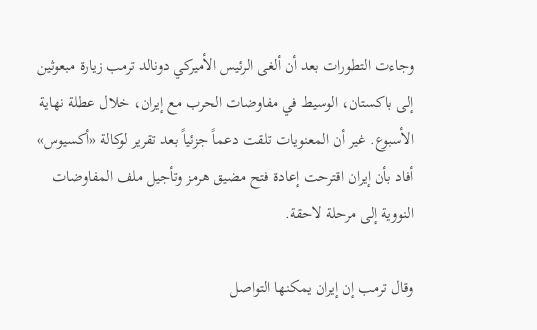وجاءت التطورات بعد أن ألغى الرئيس الأميركي دونالد ترمب زيارة مبعوثين إلى باكستان، الوسيط في مفاوضات الحرب مع إيران، خلال عطلة نهاية الأسبوع. غير أن المعنويات تلقت دعماً جزئياً بعد تقرير لوكالة «أكسيوس» أفاد بأن إيران اقترحت إعادة فتح مضيق هرمز وتأجيل ملف المفاوضات النووية إلى مرحلة لاحقة.

وقال ترمب إن إيران يمكنها التواصل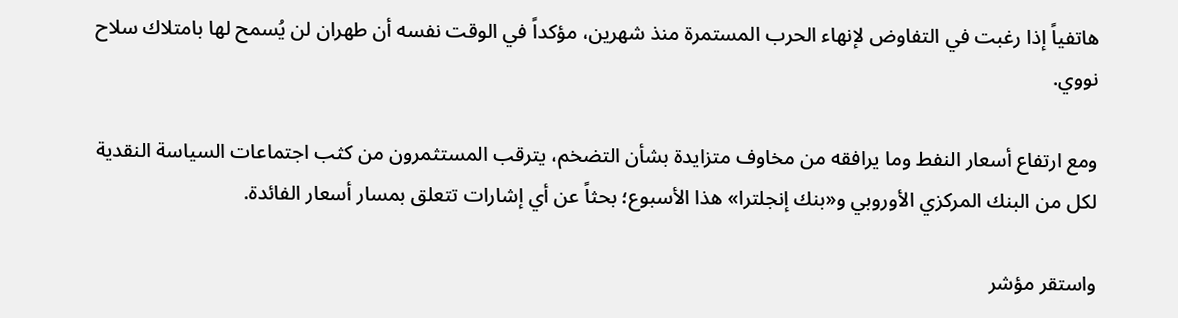هاتفياً إذا رغبت في التفاوض لإنهاء الحرب المستمرة منذ شهرين، مؤكداً في الوقت نفسه أن طهران لن يُسمح لها بامتلاك سلاح نووي.

ومع ارتفاع أسعار النفط وما يرافقه من مخاوف متزايدة بشأن التضخم، يترقب المستثمرون من كثب اجتماعات السياسة النقدية لكل من البنك المركزي الأوروبي و«بنك إنجلترا» هذا الأسبوع؛ بحثاً عن أي إشارات تتعلق بمسار أسعار الفائدة.

واستقر مؤشر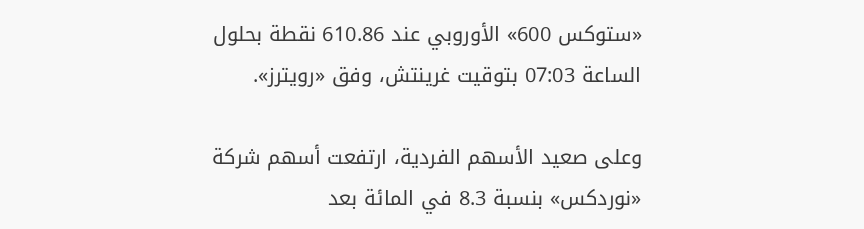«ستوكس 600» الأوروبي عند 610.86 نقطة بحلول الساعة 07:03 بتوقيت غرينتش، وفق «رويترز».

وعلى صعيد الأسهم الفردية، ارتفعت أسهم شركة «نوردكس» بنسبة 8.3 في المائة بعد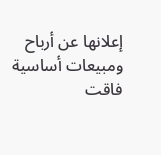إعلانها عن أرباح ومبيعات أساسية فاقت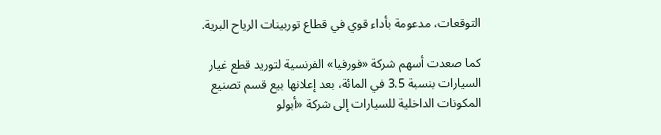التوقعات، مدعومة بأداء قوي في قطاع توربينات الرياح البرية.

كما صعدت أسهم شركة «فورفيا» الفرنسية لتوريد قطع غيار السيارات بنسبة 3.5 في المائة، بعد إعلانها بيع قسم تصنيع المكونات الداخلية للسيارات إلى شركة «أبولو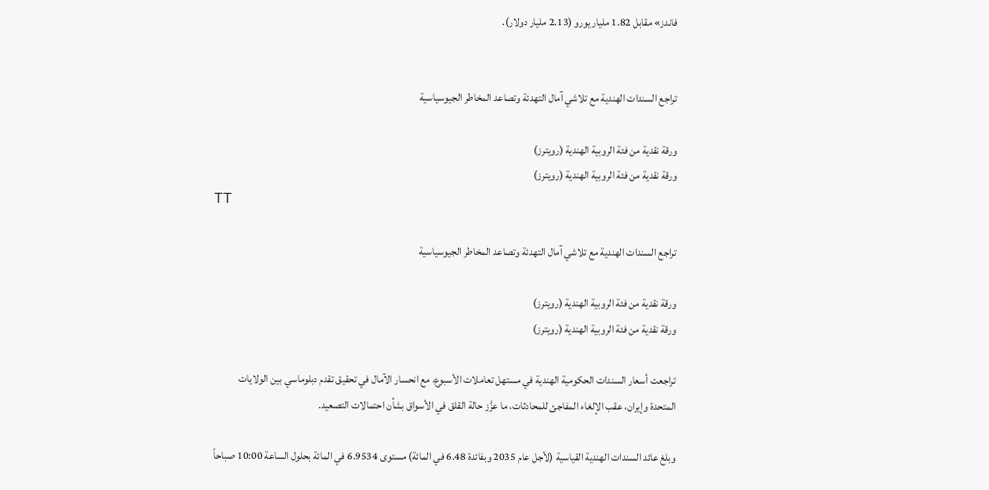فاندز» مقابل 1.82 مليار يورو (2.13 مليار دولار).


تراجع السندات الهندية مع تلاشي آمال التهدئة وتصاعد المخاطر الجيوسياسية

ورقة نقدية من فئة الروبية الهندية (رويترز)
ورقة نقدية من فئة الروبية الهندية (رويترز)
TT

تراجع السندات الهندية مع تلاشي آمال التهدئة وتصاعد المخاطر الجيوسياسية

ورقة نقدية من فئة الروبية الهندية (رويترز)
ورقة نقدية من فئة الروبية الهندية (رويترز)

تراجعت أسعار السندات الحكومية الهندية في مستهل تعاملات الأسبوع، مع انحسار الآمال في تحقيق تقدم دبلوماسي بين الولايات المتحدة وإيران، عقب الإلغاء المفاجئ للمحادثات، ما عزَّز حالة القلق في الأسواق بشأن احتمالات التصعيد.

وبلغ عائد السندات الهندية القياسية (لأجل عام 2035 وبفائدة 6.48 في المائة) مستوى 6.9534 في المائة بحلول الساعة 10:00 صباحاً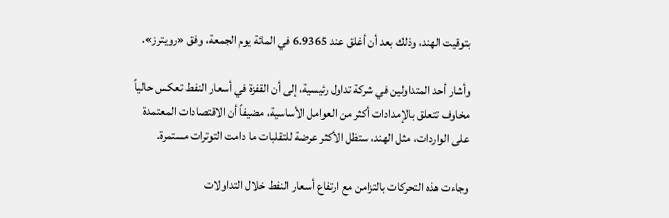بتوقيت الهند، وذلك بعد أن أغلق عند 6.9365 في المائة يوم الجمعة، وفق «رويترز».

وأشار أحد المتداولين في شركة تداول رئيسية، إلى أن القفزة في أسعار النفط تعكس حالياً مخاوف تتعلق بالإمدادات أكثر من العوامل الأساسية، مضيفاً أن الاقتصادات المعتمدة على الواردات، مثل الهند، ستظل الأكثر عرضة للتقلبات ما دامت التوترات مستمرة.

وجاءت هذه التحركات بالتزامن مع ارتفاع أسعار النفط خلال التداولات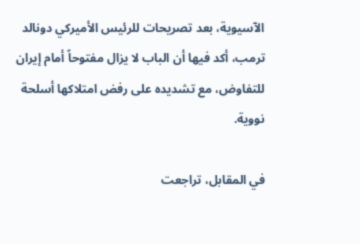الآسيوية، بعد تصريحات للرئيس الأميركي دونالد ترمب، أكد فيها أن الباب لا يزال مفتوحاً أمام إيران للتفاوض، مع تشديده على رفض امتلاكها أسلحة نووية.

في المقابل، تراجعت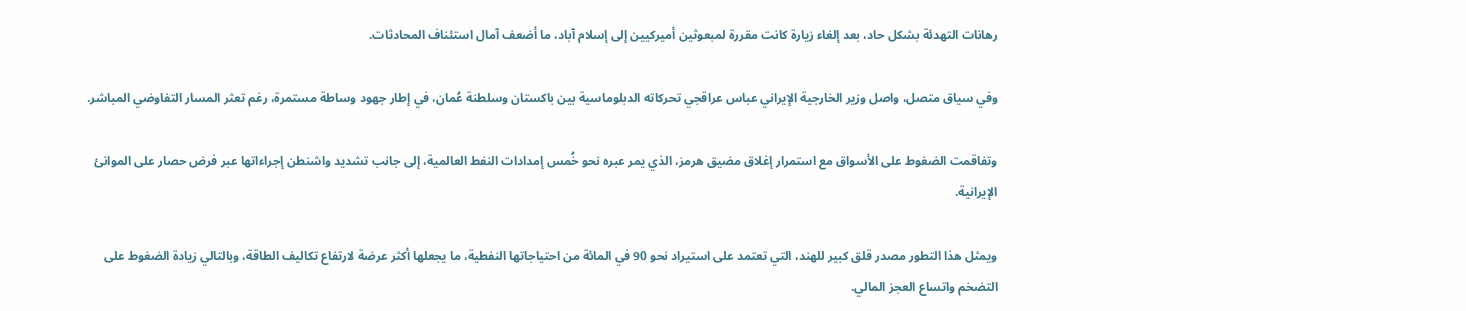رهانات التهدئة بشكل حاد، بعد إلغاء زيارة كانت مقررة لمبعوثين أميركيين إلى إسلام آباد، ما أضعف آمال استئناف المحادثات.

وفي سياق متصل، واصل وزير الخارجية الإيراني عباس عراقجي تحركاته الدبلوماسية بين باكستان وسلطنة عُمان، في إطار جهود وساطة مستمرة، رغم تعثر المسار التفاوضي المباشر.

وتفاقمت الضغوط على الأسواق مع استمرار إغلاق مضيق هرمز، الذي يمر عبره نحو خُمس إمدادات النفط العالمية، إلى جانب تشديد واشنطن إجراءاتها عبر فرض حصار على الموانئ الإيرانية.

ويمثل هذا التطور مصدر قلق كبير للهند، التي تعتمد على استيراد نحو 90 في المائة من احتياجاتها النفطية، ما يجعلها أكثر عرضة لارتفاع تكاليف الطاقة، وبالتالي زيادة الضغوط على التضخم واتساع العجز المالي.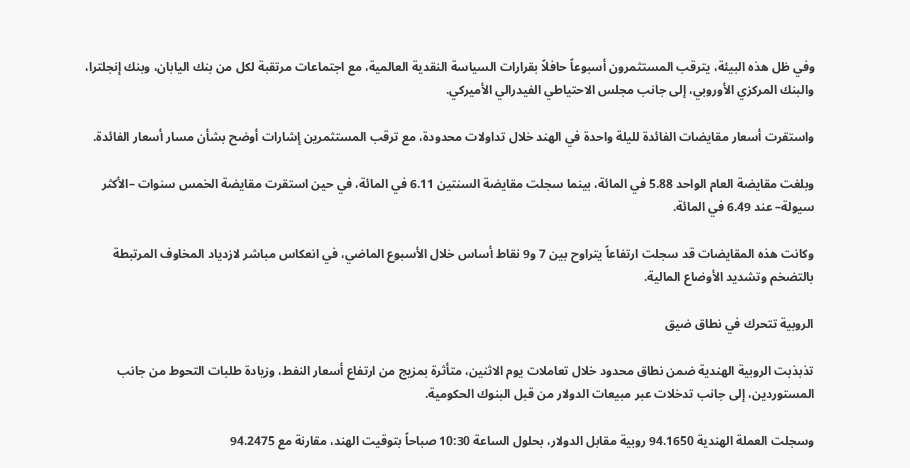وفي ظل هذه البيئة، يترقب المستثمرون أسبوعاً حافلاً بقرارات السياسة النقدية العالمية، مع اجتماعات مرتقبة لكل من بنك اليابان، وبنك إنجلترا، والبنك المركزي الأوروبي، إلى جانب مجلس الاحتياطي الفيدرالي الأميركي.

واستقرت أسعار مقايضات الفائدة لليلة واحدة في الهند خلال تداولات محدودة، مع ترقب المستثمرين إشارات أوضح بشأن مسار أسعار الفائدة.

وبلغت مقايضة العام الواحد 5.88 في المائة، بينما سجلت مقايضة السنتين 6.11 في المائة، في حين استقرت مقايضة الخمس سنوات –الأكثر سيولة– عند 6.49 في المائة.

وكانت هذه المقايضات قد سجلت ارتفاعاً يتراوح بين 7 و9 نقاط أساس خلال الأسبوع الماضي، في انعكاس مباشر لازدياد المخاوف المرتبطة بالتضخم وتشديد الأوضاع المالية.

الروبية تتحرك في نطاق ضيق

تذبذبت الروبية الهندية ضمن نطاق محدود خلال تعاملات يوم الاثنين، متأثرة بمزيج من ارتفاع أسعار النفط، وزيادة طلبات التحوط من جانب المستوردين، إلى جانب تدخلات عبر مبيعات الدولار من قبل البنوك الحكومية.

وسجلت العملة الهندية 94.1650 روبية مقابل الدولار، بحلول الساعة 10:30 صباحاً بتوقيت الهند، مقارنة مع 94.2475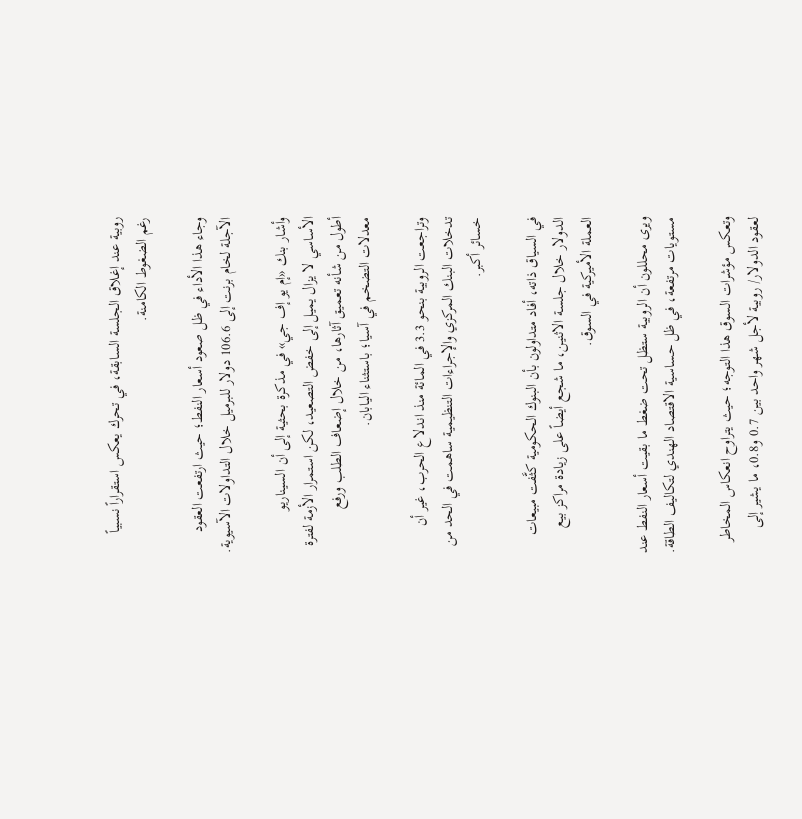روبية عند إغلاق الجلسة السابقة، في تحرك يعكس استقراراً نسبياً رغم الضغوط الكامنة.

وجاء هذا الأداء في ظل صعود أسعار النفط؛ حيث ارتفعت العقود الآجلة لخام برنت إلى 106.6 دولار للبرميل خلال التداولات الآسيوية.

وأشار بنك «إم يو إف جي» في مذكرة بحثية إلى أن السيناريو الأساسي لا يزال يميل إلى خفض التصعيد، لكن استمرار الأزمة لفترة أطول من شأنه تعميق آثارها، من خلال إضعاف الطلب ورفع معدلات التضخم في آسيا؛ باستثناء اليابان.

وتراجعت الروبية بنحو 3.3 في المائة منذ اندلاع الحرب، غير أن تدخلات البنك المركزي والإجراءات التنظيمية ساهمت في الحد من خسائر أكبر.

في السياق ذاته، أفاد متداولون بأن البنوك الحكومية كثَّفت مبيعات الدولار خلال جلسة الاثنين، ما شجع أيضاً على زيادة مراكز بيع العملة الأميركية في السوق.

ويرى محللون أن الروبية ستظل تحت ضغط ما بقيت أسعار النفط عند مستويات مرتفعة، في ظل حساسية الاقتصاد الهندي لتكاليف الطاقة.

وتعكس مؤشرات السوق هذا التوجه؛ حيث يتراوح انعكاس المخاطر لعقود الدولار/ روبية لأجل شهر واحد بين 0.7 و0.8، ما يشير إلى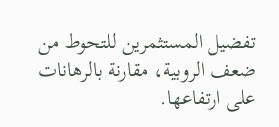تفضيل المستثمرين للتحوط من ضعف الروبية، مقارنة بالرهانات على ارتفاعها.